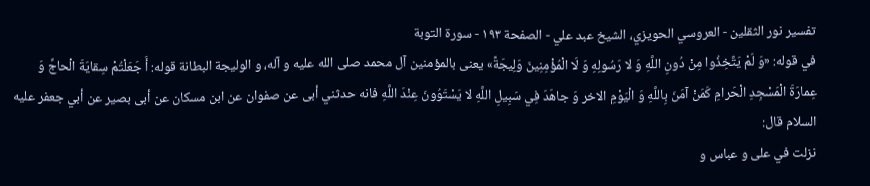تفسير نور الثقلين - العروسي الحويزي، الشيخ عبد علي - الصفحة ١٩٣ - سورة التوبة
في قوله: «وَ لَمْ يَتَّخِذُوا مِنْ دُونِ اللَّهِ وَ لا رَسُولِهِ وَ لَا الْمُؤْمِنِينَ وَلِيجَةً» يعنى بالمؤمنين آل محمد صلى الله عليه و آله، و الوليجة البطانة قوله: أَ جَعَلْتُمْ سِقايَةَ الْحاجِّ وَ عِمارَةَ الْمَسْجِدِ الْحَرامِ كَمَنْ آمَنَ بِاللَّهِ وَ الْيَوْمِ الاخر وَ جاهَدَ فِي سَبِيلِ اللَّهِ لا يَسْتَوُونَ عِنْدَ اللَّهِ فانه حدثني أبى عن صفوان عن ابن مسكان عن أبى بصير عن أبي جعفر عليه السلام قال:
نزلت في على و عباس و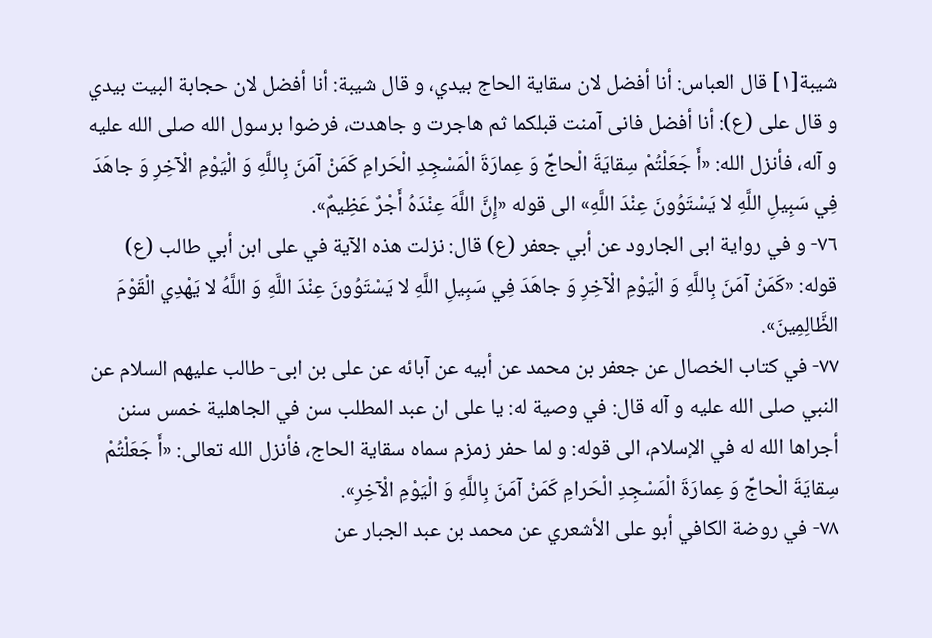شيبة[١] قال العباس: أنا أفضل لان سقاية الحاج بيدي، و قال شيبة: أنا أفضل لان حجابة البيت بيدي و قال على (ع): أنا أفضل فانى آمنت قبلكما ثم هاجرت و جاهدت، فرضوا برسول الله صلى الله عليه و آله، فأنزل الله: «أَ جَعَلْتُمْ سِقايَةَ الْحاجِّ وَ عِمارَةَ الْمَسْجِدِ الْحَرامِ كَمَنْ آمَنَ بِاللَّهِ وَ الْيَوْمِ الْآخِرِ وَ جاهَدَ فِي سَبِيلِ اللَّهِ لا يَسْتَوُونَ عِنْدَ اللَّهِ» الى قوله «إِنَّ اللَّهَ عِنْدَهُ أَجْرٌ عَظِيمٌ».
٧٦- و في رواية ابى الجارود عن أبي جعفر (ع) قال: نزلت هذه الآية في على ابن أبي طالب (ع) قوله: «كَمَنْ آمَنَ بِاللَّهِ وَ الْيَوْمِ الْآخِرِ وَ جاهَدَ فِي سَبِيلِ اللَّهِ لا يَسْتَوُونَ عِنْدَ اللَّهِ وَ اللَّهُ لا يَهْدِي الْقَوْمَ الظَّالِمِينَ».
٧٧- في كتاب الخصال عن جعفر بن محمد عن أبيه عن آبائه عن على بن ابى- طالب عليهم السلام عن النبي صلى الله عليه و آله قال: في وصية له: يا على ان عبد المطلب سن في الجاهلية خمس سنن أجراها الله له في الإسلام، الى قوله: و لما حفر زمزم سماه سقاية الحاج، فأنزل الله تعالى: «أَ جَعَلْتُمْ سِقايَةَ الْحاجِّ وَ عِمارَةَ الْمَسْجِدِ الْحَرامِ كَمَنْ آمَنَ بِاللَّهِ وَ الْيَوْمِ الْآخِرِ».
٧٨- في روضة الكافي أبو على الأشعري عن محمد بن عبد الجبار عن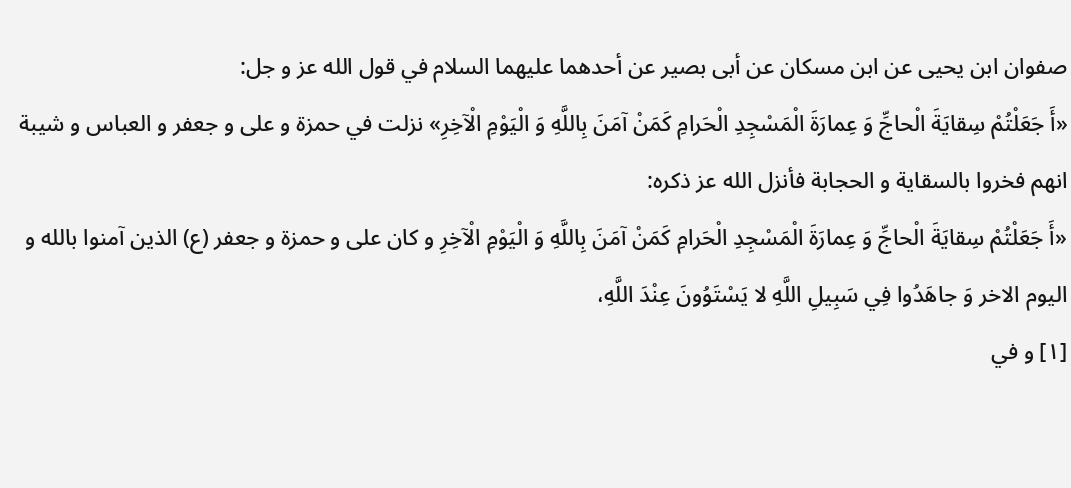صفوان ابن يحيى عن ابن مسكان عن أبى بصير عن أحدهما عليهما السلام في قول الله عز و جل:
«أَ جَعَلْتُمْ سِقايَةَ الْحاجِّ وَ عِمارَةَ الْمَسْجِدِ الْحَرامِ كَمَنْ آمَنَ بِاللَّهِ وَ الْيَوْمِ الْآخِرِ» نزلت في حمزة و على و جعفر و العباس و شيبة انهم فخروا بالسقاية و الحجابة فأنزل الله عز ذكره:
«أَ جَعَلْتُمْ سِقايَةَ الْحاجِّ وَ عِمارَةَ الْمَسْجِدِ الْحَرامِ كَمَنْ آمَنَ بِاللَّهِ وَ الْيَوْمِ الْآخِرِ و كان على و حمزة و جعفر (ع) الذين آمنوا بالله و اليوم الاخر وَ جاهَدُوا فِي سَبِيلِ اللَّهِ لا يَسْتَوُونَ عِنْدَ اللَّهِ،
[١] و في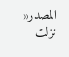المصدر« نزلت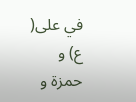في على( ع) و حمزة و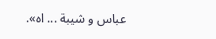عباس و شيبة ... اه».